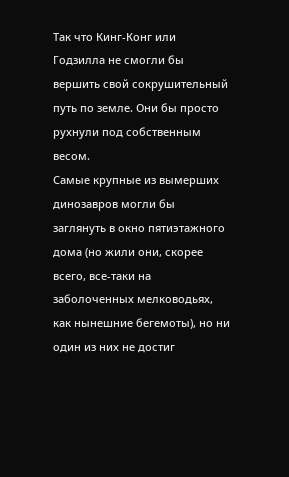Так что Кинг-Конг или Годзилла не смогли бы вершить свой сокрушительный путь по земле. Они бы просто рухнули под собственным весом.
Самые крупные из вымерших динозавров могли бы заглянуть в окно пятиэтажного дома (но жили они, скорее всего, все-таки на заболоченных мелководьях, как нынешние бегемоты), но ни один из них не достиг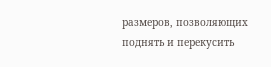размеров, позволяющих поднять и перекусить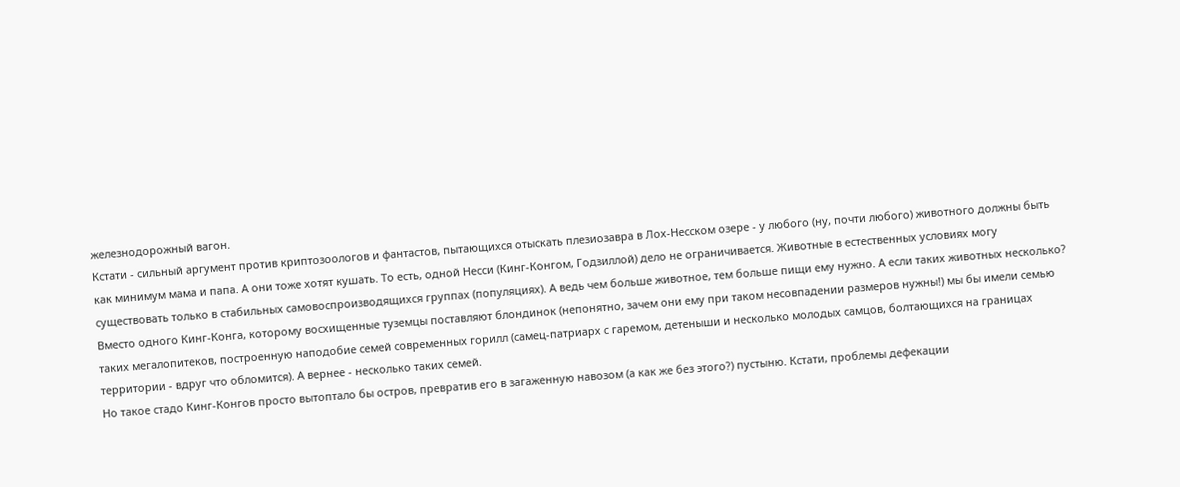железнодорожный вагон.
Кстати - сильный аргумент против криптозоологов и фантастов, пытающихся отыскать плезиозавра в Лох-Несском озере - у любого (ну, почти любого) животного должны быть как минимум мама и папа. А они тоже хотят кушать. То есть, одной Несси (Кинг-Конгом, Годзиллой) дело не ограничивается. Животные в естественных условиях могу существовать только в стабильных самовоспроизводящихся группах (популяциях). А ведь чем больше животное, тем больше пищи ему нужно. А если таких животных несколько?
Вместо одного Кинг-Конга, которому восхищенные туземцы поставляют блондинок (непонятно, зачем они ему при таком несовпадении размеров нужны!) мы бы имели семью таких мегалопитеков, построенную наподобие семей современных горилл (самец-патриарх с гаремом, детеныши и несколько молодых самцов, болтающихся на границах территории - вдруг что обломится). А вернее - несколько таких семей.
Но такое стадо Кинг-Конгов просто вытоптало бы остров, превратив его в загаженную навозом (а как же без этого?) пустыню. Кстати, проблемы дефекации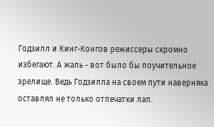Годзилл и Кинг-Конгов режиссеры скромно избегают. А жаль - вот было бы поучительное зрелище. Ведь Годзилла на своем пути наверняка оставлял не только отпечатки лап.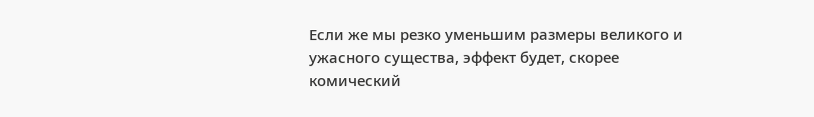Если же мы резко уменьшим размеры великого и ужасного существа, эффект будет, скорее комический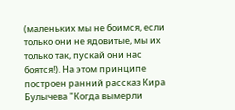(маленьких мы не боимся, если только они не ядовитые, мы их только так, пускай они нас боятся!). На этом принципе построен ранний рассказ Кира Булычева "Когда вымерли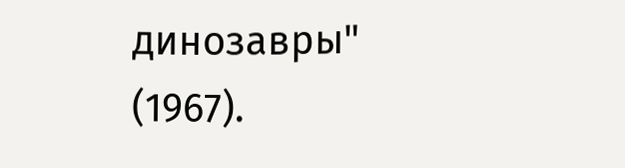динозавры" (1967).